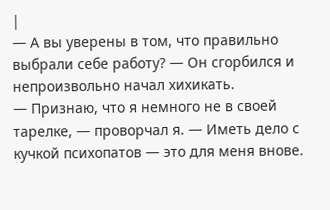|
— А вы уверены в том, что правильно выбрали себе работу? — Он сгорбился и непроизвольно начал хихикать.
— Признаю, что я немного не в своей тарелке, — проворчал я. — Иметь дело с кучкой психопатов — это для меня внове.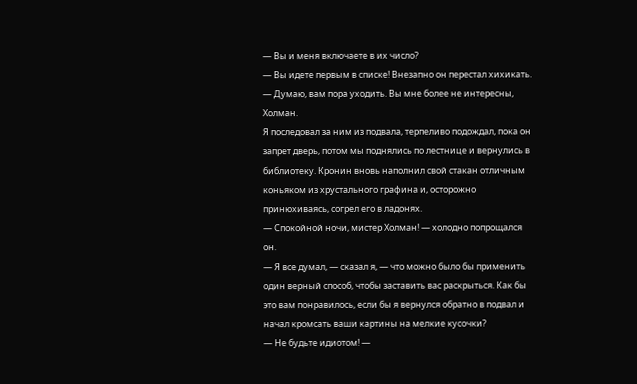— Вы и меня включаете в их число?
— Вы идете первым в списке! Внезапно он перестал хихикать.
— Думаю, вам пора уходить. Вы мне более не интересны, Холман.
Я последовал за ним из подвала, терпеливо подождал, пока он запрет дверь, потом мы поднялись по лестнице и вернулись в библиотеку. Кронин вновь наполнил свой стакан отличным коньяком из хрустального графина и, осторожно принюхиваясь, согрел его в ладонях.
— Спокойной ночи, мистер Холман! — холодно попрощался он.
— Я все думал, — сказал я, — что можно было бы применить один верный способ, чтобы заставить вас раскрыться. Как бы это вам понравилось, если бы я вернулся обратно в подвал и начал кромсать ваши картины на мелкие кусочки?
— Не будьте идиотом! —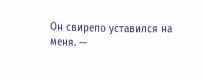Он свирепо уставился на меня. —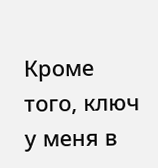Кроме того, ключ у меня в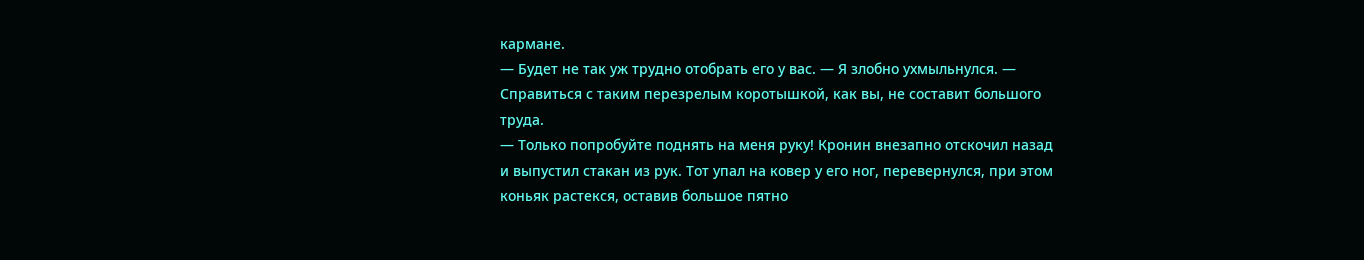кармане.
— Будет не так уж трудно отобрать его у вас. — Я злобно ухмыльнулся. — Справиться с таким перезрелым коротышкой, как вы, не составит большого труда.
— Только попробуйте поднять на меня руку! Кронин внезапно отскочил назад и выпустил стакан из рук. Тот упал на ковер у его ног, перевернулся, при этом коньяк растекся, оставив большое пятно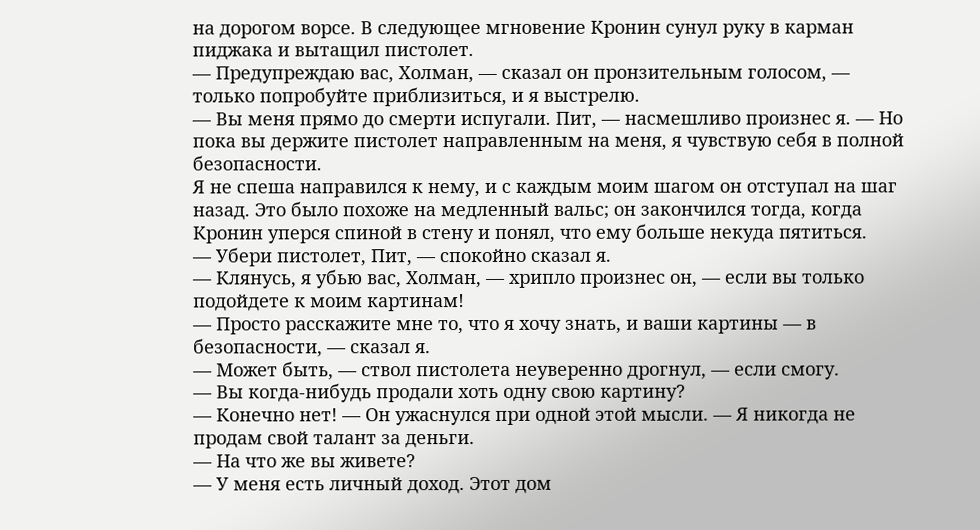на дорогом ворсе. В следующее мгновение Кронин сунул руку в карман пиджака и вытащил пистолет.
— Предупреждаю вас, Холман, — сказал он пронзительным голосом, — только попробуйте приблизиться, и я выстрелю.
— Вы меня прямо до смерти испугали. Пит, — насмешливо произнес я. — Но пока вы держите пистолет направленным на меня, я чувствую себя в полной безопасности.
Я не спеша направился к нему, и с каждым моим шагом он отступал на шаг назад. Это было похоже на медленный вальс; он закончился тогда, когда Кронин уперся спиной в стену и понял, что ему больше некуда пятиться.
— Убери пистолет, Пит, — спокойно сказал я.
— Клянусь, я убью вас, Холман, — хрипло произнес он, — если вы только подойдете к моим картинам!
— Просто расскажите мне то, что я хочу знать, и ваши картины — в безопасности, — сказал я.
— Может быть, — ствол пистолета неуверенно дрогнул, — если смогу.
— Вы когда-нибудь продали хоть одну свою картину?
— Конечно нет! — Он ужаснулся при одной этой мысли. — Я никогда не продам свой талант за деньги.
— На что же вы живете?
— У меня есть личный доход. Этот дом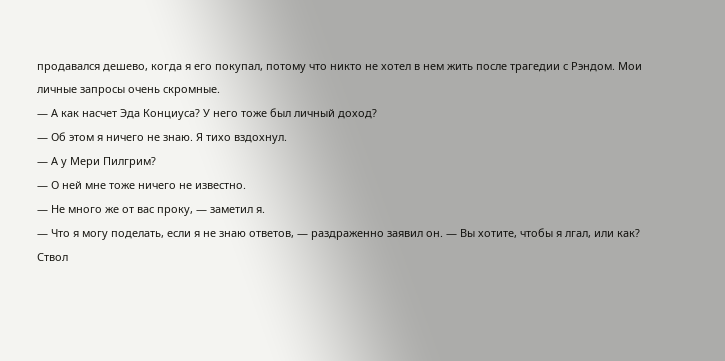продавался дешево, когда я его покупал, потому что никто не хотел в нем жить после трагедии с Рэндом. Мои личные запросы очень скромные.
— А как насчет Эда Конциуса? У него тоже был личный доход?
— Об этом я ничего не знаю. Я тихо вздохнул.
— А у Мери Пилгрим?
— О ней мне тоже ничего не известно.
— Не много же от вас проку, — заметил я.
— Что я могу поделать, если я не знаю ответов, — раздраженно заявил он. — Вы хотите, чтобы я лгал, или как?
Ствол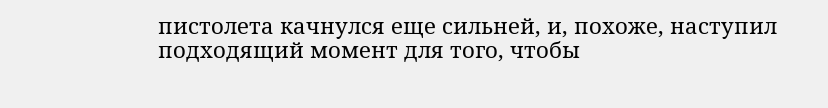пистолета качнулся еще сильней, и, похоже, наступил подходящий момент для того, чтобы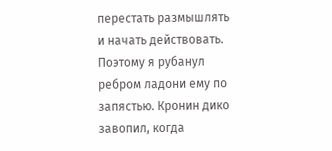перестать размышлять и начать действовать. Поэтому я рубанул ребром ладони ему по запястью. Кронин дико завопил, когда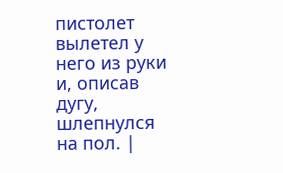пистолет вылетел у него из руки и, описав дугу, шлепнулся на пол. |